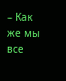– Как же мы все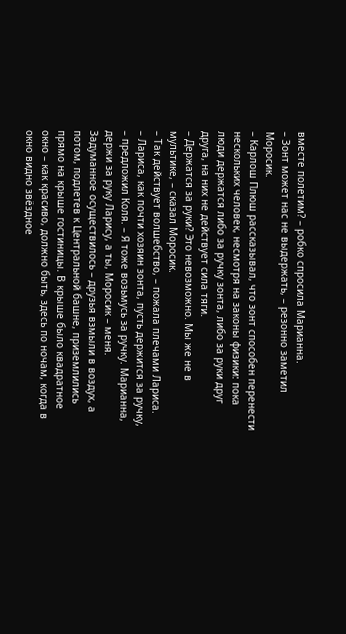вместе полетим? – робко спросила Марианна.
– Зонт может нас не выдержать, – резонно заметил Моросик.
– Карлош Плюш рассказывал, что зонт способен перенести нескольких человек, несмотря на законы физики: пока люди держатся либо за ручку зонта, либо за руки друг друга, на них не действует сила тяги.
– Держатся за руки? Это невозможно. Мы же не в мультике, – сказал Моросик.
– Так действует волшебство, – пожала плечами Лариса.
– Лариса, как почти хозяин зонта, пусть держится за ручку, – предложил Коля. – Я тоже возьмусь за ручку. Марианна, держи за руку Ларису, а ты, Моросик – меня.
Задуманное осуществилось – друзья взмыли в воздух, а потом, подлетев к Центральной башне, приземлились прямо на крыше гостиницы. В крыше было квадратное окно – как красиво, должно быть, здесь по ночам, когда в окно видно звёздное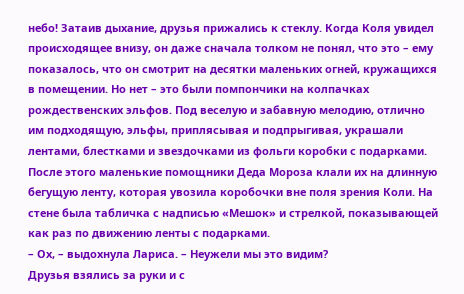небо! Затаив дыхание, друзья прижались к стеклу. Когда Коля увидел происходящее внизу, он даже сначала толком не понял, что это – ему показалось, что он смотрит на десятки маленьких огней, кружащихся в помещении. Но нет – это были помпончики на колпачках рождественских эльфов. Под веселую и забавную мелодию, отлично им подходящую, эльфы, приплясывая и подпрыгивая, украшали лентами, блестками и звездочками из фольги коробки с подарками. После этого маленькие помощники Деда Мороза клали их на длинную бегущую ленту, которая увозила коробочки вне поля зрения Коли. На стене была табличка с надписью «Мешок» и стрелкой, показывающей как раз по движению ленты с подарками.
– Ох, – выдохнула Лариса. – Неужели мы это видим?
Друзья взялись за руки и с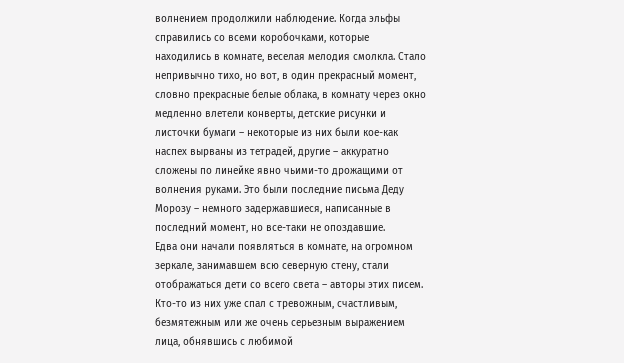волнением продолжили наблюдение. Когда эльфы справились со всеми коробочками, которые находились в комнате, веселая мелодия смолкла. Стало непривычно тихо, но вот, в один прекрасный момент, словно прекрасные белые облака, в комнату через окно медленно влетели конверты, детские рисунки и листочки бумаги – некоторые из них были кое-как наспех вырваны из тетрадей, другие – аккуратно сложены по линейке явно чьими-то дрожащими от волнения руками. Это были последние письма Деду Морозу – немного задержавшиеся, написанные в последний момент, но все-таки не опоздавшие.
Едва они начали появляться в комнате, на огромном зеркале, занимавшем всю северную стену, стали отображаться дети со всего света – авторы этих писем. Кто-то из них уже спал с тревожным, счастливым, безмятежным или же очень серьезным выражением лица, обнявшись с любимой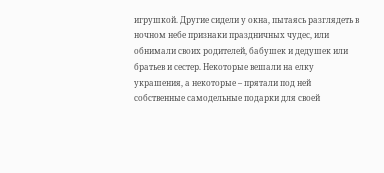игрушкой. Другие сидели у окна, пытаясь разглядеть в ночном небе признаки праздничных чудес, или обнимали своих родителей, бабушек и дедушек или братьев и сестер. Некоторые вешали на елку украшения, а некоторые – прятали под ней собственные самодельные подарки для своей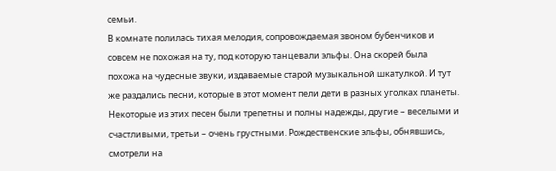семьи.
В комнате полилась тихая мелодия, сопровождаемая звоном бубенчиков и совсем не похожая на ту, под которую танцевали эльфы. Она скорей была похожа на чудесные звуки, издаваемые старой музыкальной шкатулкой. И тут же раздались песни, которые в этот момент пели дети в разных уголках планеты. Некоторые из этих песен были трепетны и полны надежды, другие – веселыми и счастливыми, третьи – очень грустными. Рождественские эльфы, обнявшись, смотрели на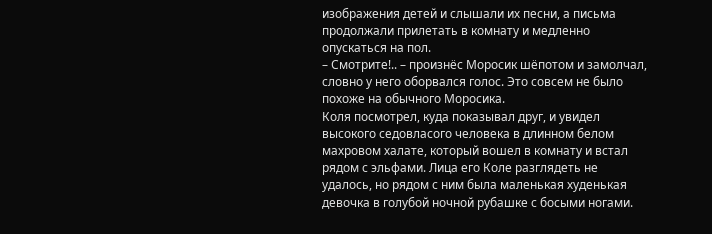изображения детей и слышали их песни, а письма продолжали прилетать в комнату и медленно опускаться на пол.
– Смотрите!.. – произнёс Моросик шёпотом и замолчал, словно у него оборвался голос. Это совсем не было похоже на обычного Моросика.
Коля посмотрел, куда показывал друг, и увидел высокого седовласого человека в длинном белом махровом халате, который вошел в комнату и встал рядом с эльфами. Лица его Коле разглядеть не удалось, но рядом с ним была маленькая худенькая девочка в голубой ночной рубашке с босыми ногами.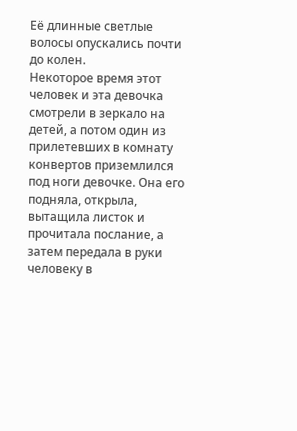Её длинные светлые волосы опускались почти до колен.
Некоторое время этот человек и эта девочка смотрели в зеркало на детей, а потом один из прилетевших в комнату конвертов приземлился под ноги девочке. Она его подняла, открыла, вытащила листок и прочитала послание, а затем передала в руки человеку в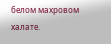белом махровом халате.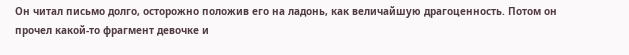Он читал письмо долго, осторожно положив его на ладонь, как величайшую драгоценность. Потом он прочел какой-то фрагмент девочке и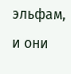эльфам, и они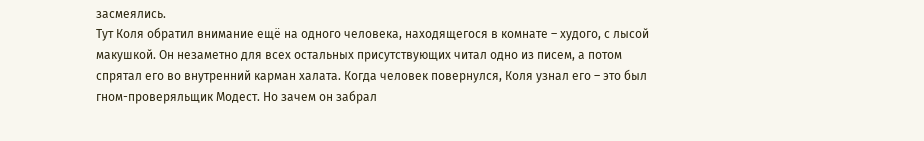засмеялись.
Тут Коля обратил внимание ещё на одного человека, находящегося в комнате – худого, с лысой макушкой. Он незаметно для всех остальных присутствующих читал одно из писем, а потом спрятал его во внутренний карман халата. Когда человек повернулся, Коля узнал его – это был гном-проверяльщик Модест. Но зачем он забрал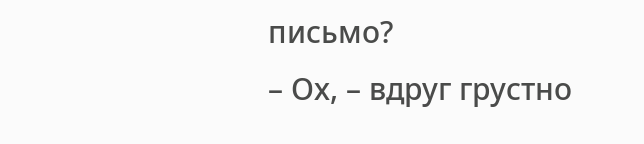письмо?
– Ох, – вдруг грустно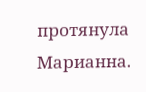протянула Марианна.